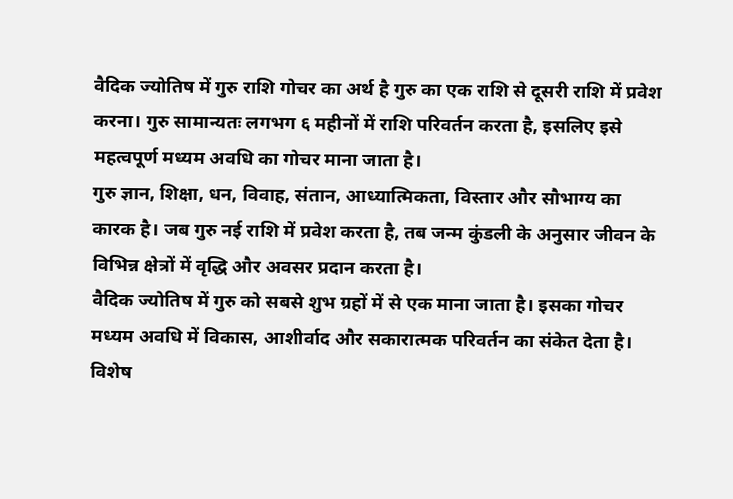वैदिक ज्योतिष में गुरु राशि गोचर का अर्थ है गुरु का एक राशि से दूसरी राशि में प्रवेश करना। गुरु सामान्यतः लगभग ६ महीनों में राशि परिवर्तन करता है, इसलिए इसे महत्वपूर्ण मध्यम अवधि का गोचर माना जाता है।
गुरु ज्ञान, शिक्षा, धन, विवाह, संतान, आध्यात्मिकता, विस्तार और सौभाग्य का कारक है। जब गुरु नई राशि में प्रवेश करता है, तब जन्म कुंडली के अनुसार जीवन के विभिन्न क्षेत्रों में वृद्धि और अवसर प्रदान करता है।
वैदिक ज्योतिष में गुरु को सबसे शुभ ग्रहों में से एक माना जाता है। इसका गोचर मध्यम अवधि में विकास, आशीर्वाद और सकारात्मक परिवर्तन का संकेत देता है। विशेष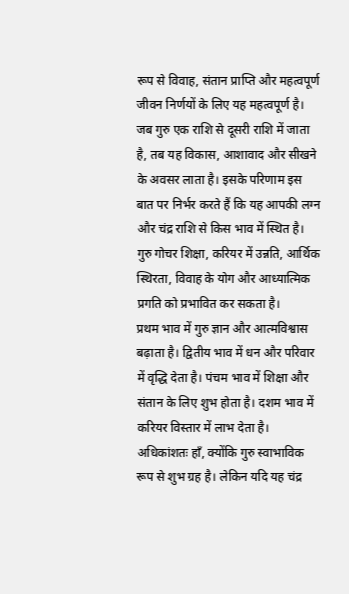रूप से विवाह, संतान प्राप्ति और महत्वपूर्ण जीवन निर्णयों के लिए यह महत्वपूर्ण है।
जब गुरु एक राशि से दूसरी राशि में जाता है, तब यह विकास, आशावाद और सीखने के अवसर लाता है। इसके परिणाम इस बात पर निर्भर करते हैं कि यह आपकी लग्न और चंद्र राशि से किस भाव में स्थित है।
गुरु गोचर शिक्षा, करियर में उन्नति, आर्थिक स्थिरता, विवाह के योग और आध्यात्मिक प्रगति को प्रभावित कर सकता है।
प्रथम भाव में गुरु ज्ञान और आत्मविश्वास बढ़ाता है। द्वितीय भाव में धन और परिवार में वृद्धि देता है। पंचम भाव में शिक्षा और संतान के लिए शुभ होता है। दशम भाव में करियर विस्तार में लाभ देता है।
अधिकांशतः हाँ, क्योंकि गुरु स्वाभाविक रूप से शुभ ग्रह है। लेकिन यदि यह चंद्र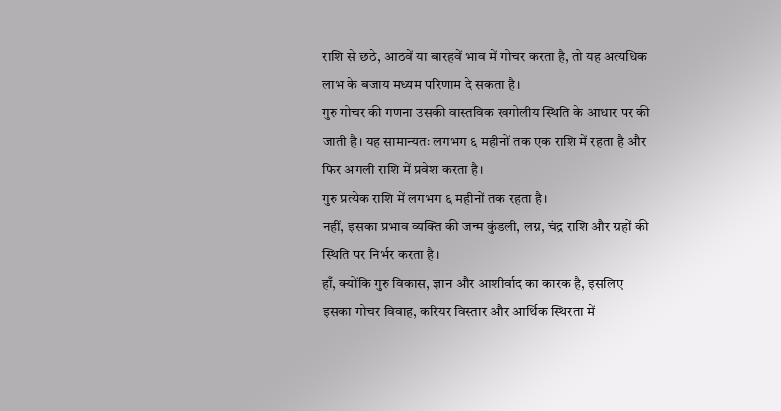राशि से छठे, आठवें या बारहवें भाव में गोचर करता है, तो यह अत्यधिक लाभ के बजाय मध्यम परिणाम दे सकता है।
गुरु गोचर की गणना उसकी वास्तविक खगोलीय स्थिति के आधार पर की जाती है। यह सामान्यतः लगभग ६ महीनों तक एक राशि में रहता है और फिर अगली राशि में प्रवेश करता है।
गुरु प्रत्येक राशि में लगभग ६ महीनों तक रहता है।
नहीं, इसका प्रभाव व्यक्ति की जन्म कुंडली, लग्न, चंद्र राशि और ग्रहों की स्थिति पर निर्भर करता है।
हाँ, क्योंकि गुरु विकास, ज्ञान और आशीर्वाद का कारक है, इसलिए इसका गोचर विवाह, करियर विस्तार और आर्थिक स्थिरता में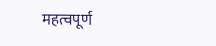महत्वपूर्ण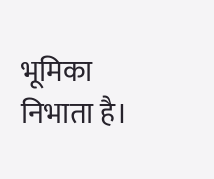भूमिका निभाता है।